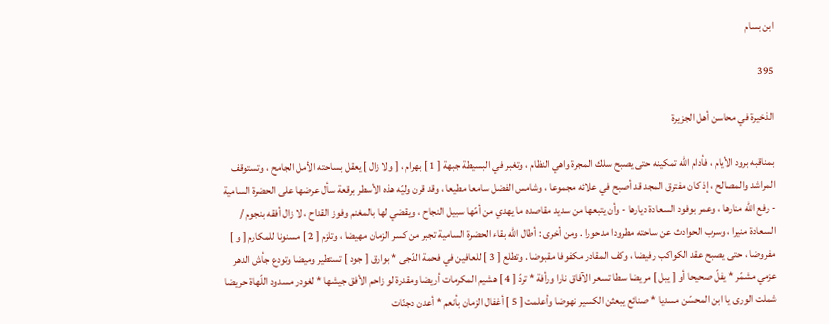ابن بسام

395

الذخيرة في محاسن أهل الجزيرة

بمناقبه برود الأيام ، فأدام اللّه تمكينه حتى يصبح سلك المجرة واهي النظام ، وتغبر في البسيطة جبهة [ 1 ] بهرام ، [ ولا زال ] يعقل بساحته الأمل الجامح ، وتستوقف المراشد والمصالح ، إذ كان مفترق المجد قد أصبح في علائه مجموعا ، وشامس الفضل سامعا مطيعا ، وقد قرن وليّه هذه الأسطر برقعة سأل عرضها على الحضرة السامية - رفع اللّه منارها ، وعمر بوفود السعادة ديارها - وأن يتبعها من سديد مقاصده ما يهدي من أمّها سبيل النجاح ، ويقضي لها بالمغنم وفوز القداح ، لا زال أفقه بنجوم / السعادة منيرا ، وسرب الحوادث عن ساحته مطرودا مدحورا . ومن أخرى : أطال اللّه بقاء الحضرة السامية تجبر من كسر الزمان مهيضا ، وتلزم [ 2 ] مسنونا للمكارم [ و ] مفروضا ، حتى يصبح عقد الكواكب رفيضا ، وكف المقادر مكفوفا مقبوضا . وتطلع [ 3 ] للعافين في فحمة الدّجى * بوارق [ جود ] تستطير وميضا وتودع جأش الدهر عزمي مشمّر * يفلّ صحيحا أو [ يبل ] مريضا سطا تسعر الآفاق نارا ورأفة * تردّ [ 4 ] هشيم المكرمات أريضا ومقدرة لو زاحم الأفق جيشها * لغودر مسدود اللّهاة حريضا شملت الورى يا ابن المحسّن مسديا * صنائع يبعثن الكسير نهوضا وأعلمت [ 5 ] أغفال الزمان بأنعم * أعدن دجنّات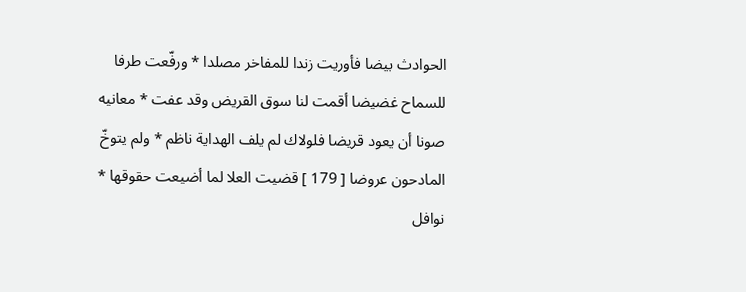الحوادث بيضا فأوريت زندا للمفاخر مصلدا * ورفّعت طرفا للسماح غضيضا أقمت لنا سوق القريض وقد عفت * معانيه صونا أن يعود قريضا فلولاك لم يلف الهداية ناظم * ولم يتوخّ المادحون عروضا [ 179 ] قضيت العلا لما أضيعت حقوقها * نوافل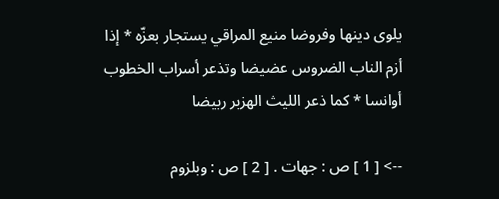يلوى دينها وفروضا منيع المراقي يستجار بعزّه * إذا أزم الناب الضروس عضيضا وتذعر أسراب الخطوب أوانسا * كما ذعر الليث الهزبر ربيضا

--> [ 1 ] ص : جهات . [ 2 ] ص : وبلزوم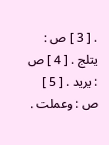. [ 3 ] ص : يتلج . [ 4 ] ص : يريد . [ 5 ] ص : وعملت .